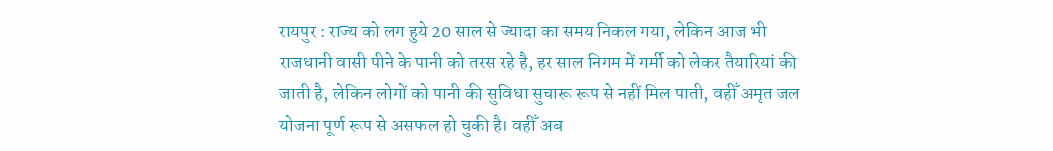रायपुर : राज्य को लग हुये 20 साल से ज्यादा का समय निकल गया, लेकिन आज भी राजधानी वासी पीने के पानी को तरस रहे है, हर साल निगम में गर्मी को लेकर तैयारियां की जाती है, लेकिन लोगों को पानी की सुविधा सुचारू रूप से नहीं मिल पाती, वहीँ अमृत जल योजना पूर्ण रूप से असफल हो चुकी है। वहीँ अब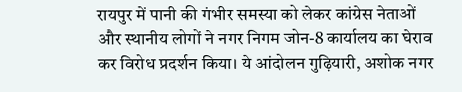रायपुर में पानी की गंभीर समस्या को लेकर कांग्रेस नेताओं और स्थानीय लोगों ने नगर निगम जोन-8 कार्यालय का घेराव कर विरोध प्रदर्शन किया। ये आंदोलन गुढ़ियारी, अशोक नगर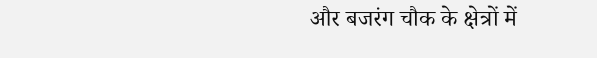और बजरंग चौक के क्षेत्रों में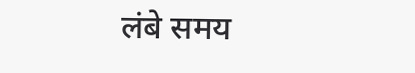लंबे समय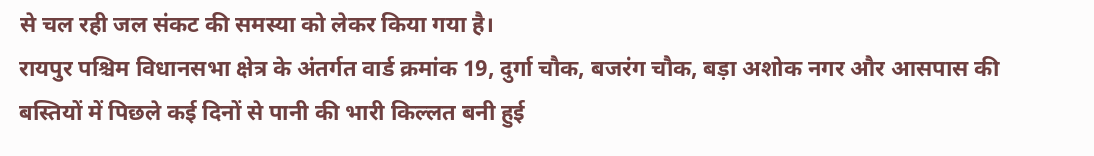से चल रही जल संकट की समस्या को लेकर किया गया है।
रायपुर पश्चिम विधानसभा क्षेत्र के अंतर्गत वार्ड क्रमांक 19, दुर्गा चौक, बजरंग चौक, बड़ा अशोक नगर और आसपास की बस्तियों में पिछले कई दिनों से पानी की भारी किल्लत बनी हुई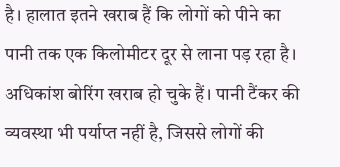है। हालात इतने खराब हैं कि लोगों को पीने का पानी तक एक किलोमीटर दूर से लाना पड़ रहा है। अधिकांश बोरिंग खराब हो चुके हैं। पानी टैंकर की व्यवस्था भी पर्याप्त नहीं है, जिससे लोगों की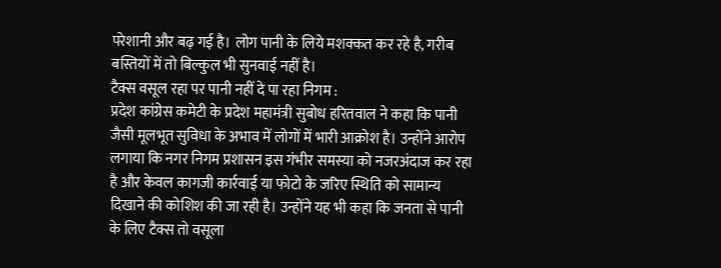परेशानी और बढ़ गई है। लोग पानी के लिये मशक्कत कर रहे है, गरीब बस्तियों में तो बिल्कुल भी सुनवाई नहीं है।
टैक्स वसूल रहा पर पानी नहीं दे पा रहा निगम :
प्रदेश कांग्रेस कमेटी के प्रदेश महामंत्री सुबोध हरितवाल ने कहा कि पानी जैसी मूलभूत सुविधा के अभाव में लोगों में भारी आक्रोश है। उन्होंने आरोप लगाया कि नगर निगम प्रशासन इस गंभीर समस्या को नजरअंदाज कर रहा है और केवल कागजी कार्रवाई या फोटो के जरिए स्थिति को सामान्य दिखाने की कोशिश की जा रही है। उन्होंने यह भी कहा कि जनता से पानी के लिए टैक्स तो वसूला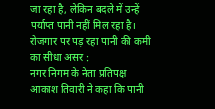जा रहा है, लेकिन बदले में उन्हें पर्याप्त पानी नहीं मिल रहा है।
रोजगार पर पड़ रहा पानी की कमी का सीधा असर :
नगर निगम के नेता प्रतिपक्ष आकाश तिवारी ने कहा कि पानी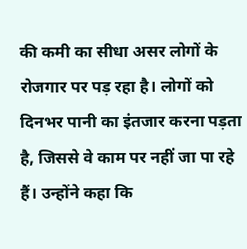की कमी का सीधा असर लोगों के रोजगार पर पड़ रहा है। लोगों को दिनभर पानी का इंतजार करना पड़ता है, जिससे वे काम पर नहीं जा पा रहे हैं। उन्होंने कहा कि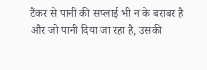टैंकर से पानी की सप्लाई भी न के बराबर है और जो पानी दिया जा रहा है, उसकी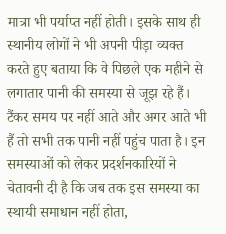मात्रा भी पर्याप्त नहीं होती। इसके साथ ही स्थानीय लोगों ने भी अपनी पीड़ा व्यक्त करते हुए बताया कि वे पिछले एक महीने से लगातार पानी की समस्या से जूझ रहे हैं। टैंकर समय पर नहीं आते और अगर आते भी हैं तो सभी तक पानी नहीं पहुंच पाता है। इन समस्याओं को लेकर प्रदर्शनकारियों ने चेतावनी दी है कि जब तक इस समस्या का स्थायी समाधान नहीं होता,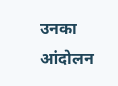उनका आंदोलन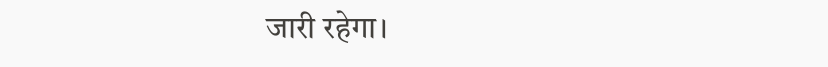जारी रहेगा।